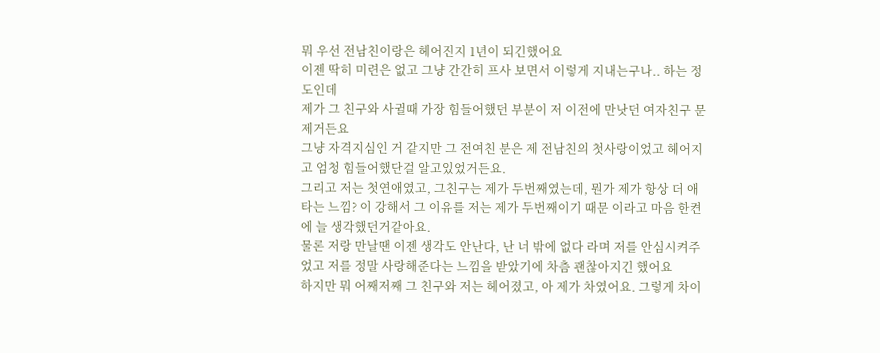뭐 우선 전남친이랑은 헤어진지 1년이 되긴했어요
이젠 딱히 미련은 없고 그냥 간간히 프사 보면서 이렇게 지내는구나.. 하는 정도인데
제가 그 친구와 사귈때 가장 힘들어했던 부분이 저 이전에 만낫던 여자친구 문제거든요
그냥 자격지심인 거 같지만 그 전여친 분은 제 전남친의 첫사랑이었고 헤어지고 엄청 힘들어했단걸 알고있었거든요.
그리고 저는 첫연애였고, 그친구는 제가 두번째였는데, 뭔가 제가 항상 더 애타는 느낌? 이 강해서 그 이유를 저는 제가 두번째이기 때문 이라고 마음 한켠에 늘 생각했던거같아요.
물론 저랑 만날땐 이젠 생각도 안난다, 난 너 밖에 없다 라며 저를 안심시켜주었고 저를 정말 사랑해준다는 느낌을 받았기에 차츰 괜찮아지긴 했어요
하지만 뭐 어째저째 그 친구와 저는 헤어졌고, 아 제가 차였어요. 그렇게 차이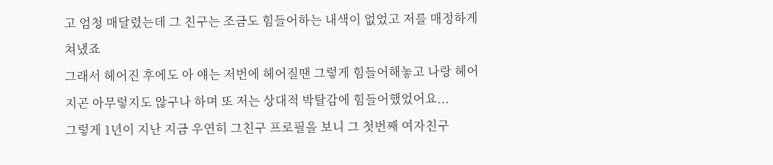고 엄청 매달렸는데 그 친구는 조금도 힘들어하는 내색이 없었고 저를 매정하게 쳐냈죠
그래서 헤어진 후에도 아 얘는 저번에 헤어질땐 그렇게 힘들어해놓고 나랑 헤어지곤 아무렇지도 않구나 하며 또 저는 상대적 박탈감에 힘들어했었어요...
그렇게 1년이 지난 지금 우연히 그친구 프로필을 보니 그 첫번째 여자친구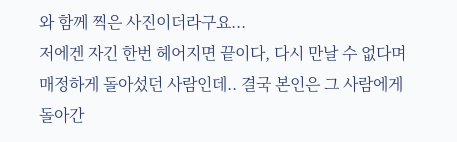와 함께 찍은 사진이더라구요...
저에겐 자긴 한번 헤어지면 끝이다, 다시 만날 수 없다며 매정하게 돌아섰던 사람인데.. 결국 본인은 그 사람에게 돌아간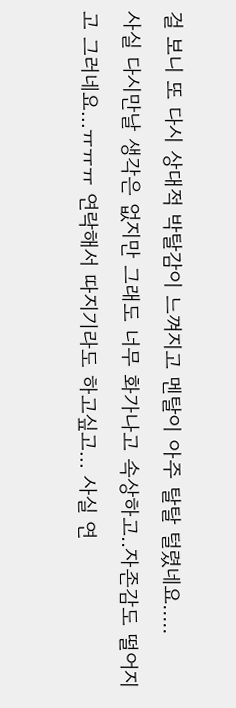걸 보니 또 다시 상대적 박탈감이 느껴지고 멘탈이 아주 탈탈 털렸네요.....
사실 다시만날 생각은 없지만 그래도 너무 화가나고 속상하고..자존감도 떨어지고 그러네요...ㅠㅠㅠ 연락해서 따지기라도 하고싶고... 사실 연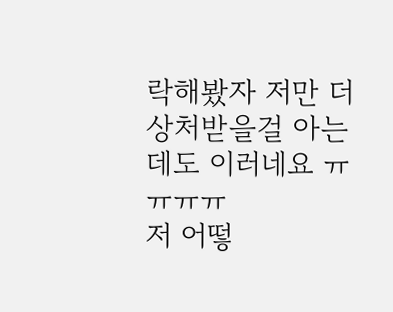락해봤자 저만 더 상처받을걸 아는데도 이러네요 ㅠㅠㅠㅠ
저 어떻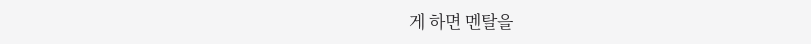게 하면 멘탈을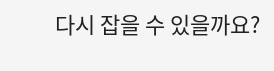다시 잡을 수 있을까요?